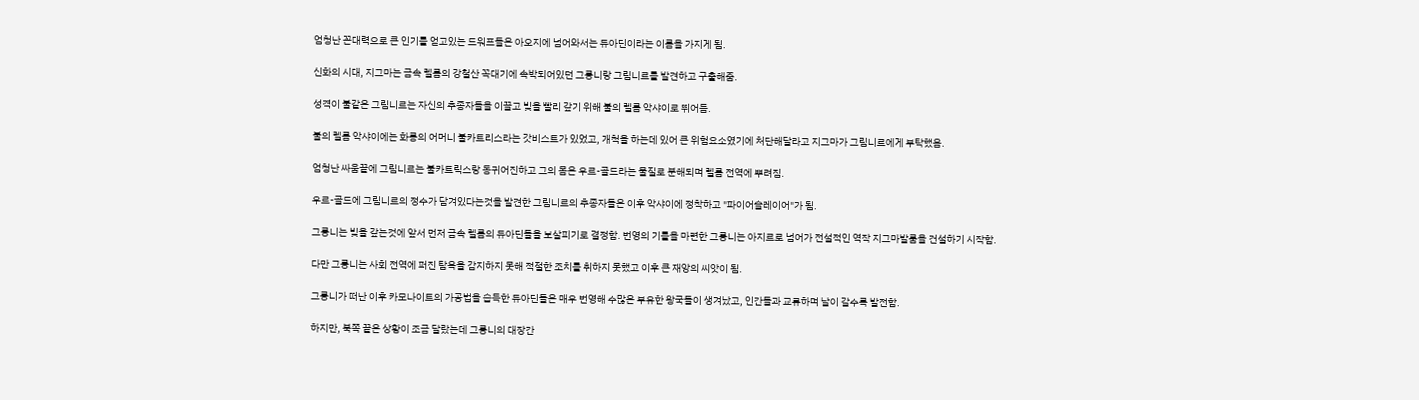엄청난 꼰대력으로 큰 인기를 얻고있는 드워프들은 아오지에 넘어와서는 듀아딘이라는 이름을 가지게 됨.

신화의 시대, 지그마는 금속 렐름의 강철산 꼭대기에 속박되어있던 그룽니랑 그림니르를 발견하고 구출해줌.

성격이 불같은 그림니르는 자신의 추종자들을 이끌고 빚을 빨리 갚기 위해 불의 렐름 악샤이로 뛰어듬.

불의 렐름 악샤이에는 화룡의 어머니 불카트리스라는 갓비스트가 있었고, 개척을 하는데 있어 큰 위험요소였기에 처단해달라고 지그마가 그림니르에게 부탁했음.

엄청난 싸움끝에 그림니르는 불카트릭스랑 동귀어진하고 그의 몸은 우르-골드라는 물질로 분해되며 렐름 전역에 뿌려짐.

우르-골드에 그림니르의 정수가 담겨있다는것을 발견한 그림니르의 추종자들은 이후 악샤이에 정착하고 "파이어슬레이어"가 됨.

그룽니는 빚을 갚는것에 앞서 먼저 금속 렐름의 듀아딘들을 보살피기로 결정함. 번영의 기틀을 마련한 그룽니는 아지르로 넘어가 전설적인 역작 지그마발룸을 건설하기 시작함.

다만 그룽니는 사회 전역에 퍼진 탐욕을 감지하지 못해 적절한 조치를 취하지 못했고 이후 큰 재앙의 씨앗이 됨.

그룽니가 떠난 이후 카모나이트의 가공법을 습득한 듀아딘들은 매우 번영해 수많은 부유한 왕국들이 생겨났고, 인간들과 교류하며 날이 갈수록 발전함.

하지만, 북쪽 끝은 상황이 조금 달랐는데 그룽니의 대장간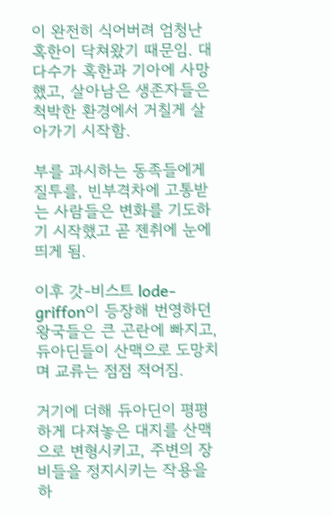이 완전히 식어버려 엄청난 혹한이 닥쳐왔기 때문임. 대다수가 혹한과 기아에 사망했고, 살아남은 생존자들은 척박한 환경에서 거칠게 살아가기 시작함.

부를 과시하는 동족들에게 질투를, 빈부격차에 고통받는 사람들은 변화를 기도하기 시작했고 곧 젠취에 눈에 띄게 됨.

이후 갓-비스트 lode-griffon이 등장해 번영하던 왕국들은 큰 곤란에 빠지고, 듀아딘들이 산맥으로 도망치며 교류는 점점 적어짐.

거기에 더해 듀아딘이 평평하게 다져놓은 대지를 산맥으로 변형시키고, 주변의 장비들을 정지시키는 작용을 하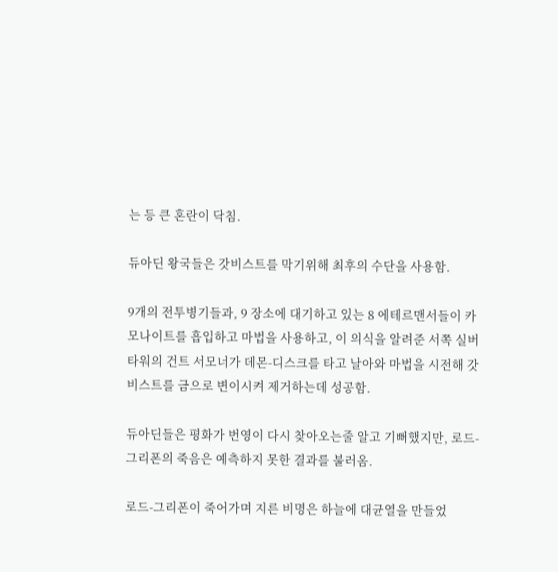는 등 큰 혼란이 닥침.

듀아딘 왕국들은 갓비스트를 막기위해 최후의 수단을 사용함.

9개의 전투병기들과, 9 장소에 대기하고 있는 8 에테르맨서들이 카모나이트를 흡입하고 마법을 사용하고, 이 의식을 알려준 서쪽 실버타워의 건트 서모너가 데몬-디스크를 타고 날아와 마법을 시전해 갓비스트를 금으로 변이시켜 제거하는데 성공함.

듀아딘들은 평화가 번영이 다시 찾아오는줄 알고 기뻐했지만, 로드-그리폰의 죽음은 예측하지 못한 결과를 불러옴.

로드-그리폰이 죽어가며 지른 비명은 하늘에 대균열을 만들었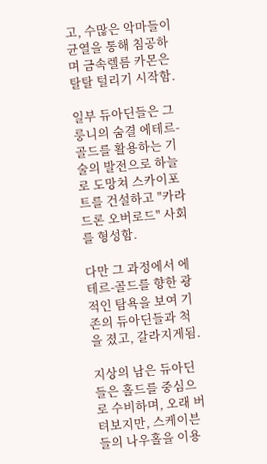고, 수많은 악마들이 균열을 통해 침공하며 금속렐름 카몬은 탈탈 털리기 시작함.

일부 듀아딘들은 그룽니의 숨결 에테르-골드를 활용하는 기술의 발전으로 하늘로 도망쳐 스카이포트를 건설하고 "카라드론 오버로드" 사회를 형성함.

다만 그 과정에서 에테르-골드를 향한 광적인 탐욕을 보여 기존의 듀아딘들과 척을 졌고, 갈라지게됨.

지상의 남은 듀아딘들은 홀드를 중심으로 수비하며, 오래 버텨보지만, 스케이븐들의 나우홀을 이용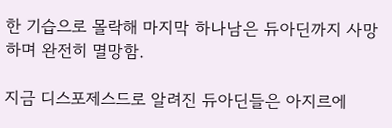한 기습으로 몰락해 마지막 하나남은 듀아딘까지 사망하며 완전히 멸망함.

지금 디스포제스드로 알려진 듀아딘들은 아지르에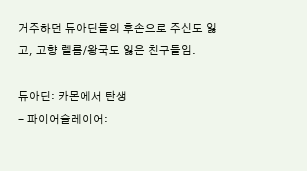거주하던 듀아딘들의 후손으로 주신도 잃고, 고향 렐름/왕국도 잃은 친구들임.

듀아딘: 카몬에서 탄생
- 파이어슬레이어: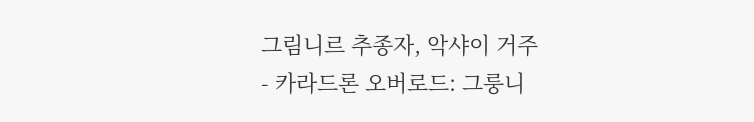그림니르 추종자, 악샤이 거주
- 카라드론 오버로드: 그룽니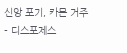신앙 포기, 카몬 거주
- 디스포제스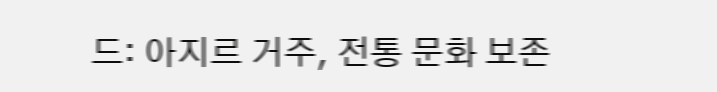드: 아지르 거주, 전통 문화 보존